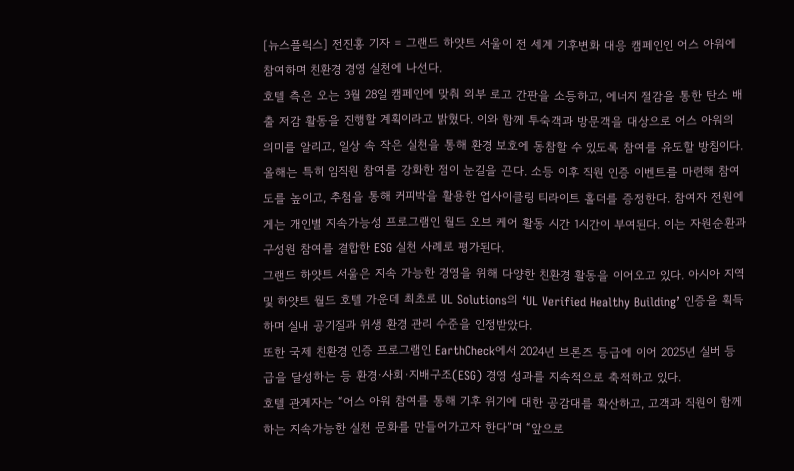[뉴스플릭스] 전진홍 기자 = 그랜드 하얏트 서울이 전 세계 기후변화 대응 캠페인인 어스 아워에 참여하며 친환경 경영 실천에 나선다.
호텔 측은 오는 3월 28일 캠페인에 맞춰 외부 로고 간판을 소등하고, 에너지 절감을 통한 탄소 배출 저감 활동을 진행할 계획이라고 밝혔다. 이와 함께 투숙객과 방문객을 대상으로 어스 아워의 의미를 알리고, 일상 속 작은 실천을 통해 환경 보호에 동참할 수 있도록 참여를 유도할 방침이다.
올해는 특히 임직원 참여를 강화한 점이 눈길을 끈다. 소등 이후 직원 인증 이벤트를 마련해 참여도를 높이고, 추첨을 통해 커피박을 활용한 업사이클링 티라이트 홀더를 증정한다. 참여자 전원에게는 개인별 지속가능성 프로그램인 월드 오브 케어 활동 시간 1시간이 부여된다. 이는 자원순환과 구성원 참여를 결합한 ESG 실천 사례로 평가된다.
그랜드 하얏트 서울은 지속 가능한 경영을 위해 다양한 친환경 활동을 이어오고 있다. 아시아 지역 및 하얏트 월드 호텔 가운데 최초로 UL Solutions의 ‘UL Verified Healthy Building’ 인증을 획득하며 실내 공기질과 위생 환경 관리 수준을 인정받았다.
또한 국제 친환경 인증 프로그램인 EarthCheck에서 2024년 브론즈 등급에 이어 2025년 실버 등급을 달성하는 등 환경·사회·지배구조(ESG) 경영 성과를 지속적으로 축적하고 있다.
호텔 관계자는 “어스 아워 참여를 통해 기후 위기에 대한 공감대를 확산하고, 고객과 직원이 함께하는 지속가능한 실천 문화를 만들어가고자 한다”며 “앞으로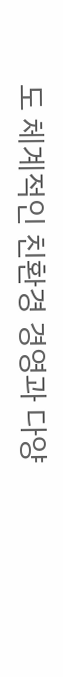도 체계적인 친환경 경영과 다양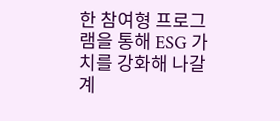한 참여형 프로그램을 통해 ESG 가치를 강화해 나갈 계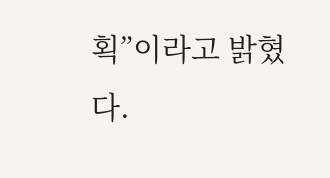획”이라고 밝혔다.